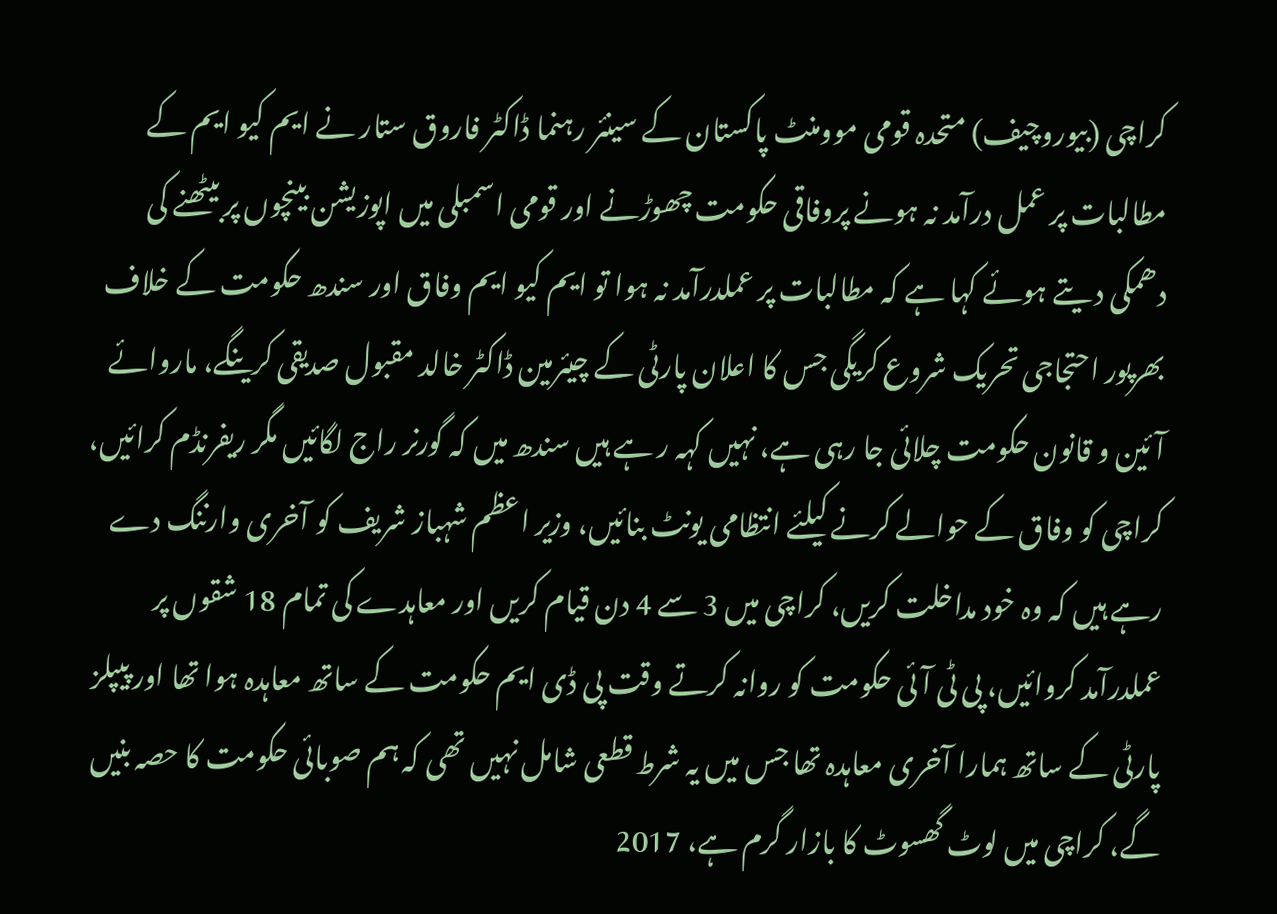کراچی (بیوروچیف) متحدہ قومی موومنٹ پاکستان کے سینئر رہنما ڈاکٹر فاروق ستار نے ایم کیو ایم کے مطالبات پر عمل درآمد نہ ہونے پروفاقی حکومت چھوڑنے اور قومی اسمبلی میں اپوزیشن بینچوں پر بیٹھنے کی دھمکی د یتے ہوئے کہا ہے کہ مطالبات پر عملدرآمد نہ ہوا تو ایم کیو ایم وفاق اور سندھ حکومت کے خلاف بھرپور احتجاجی تحریک شروع کریگی جس کا اعلان پارٹی کے چیئرمین ڈاکٹر خالد مقبول صدیقی کرینگے، ماروائے آئین و قانون حکومت چلائی جا رہی ہے، نہیں کہہ ر ہے ہیں سندھ میں کہ گورنر راج لگائیں مگر ریفرنڈم کرائیں، کراچی کو وفاق کے حوالے کرنے کیلئے انتظامی یونٹ بنائیں، وزیر اعظم شہباز شریف کو آخری وارننگ دے رہے ہیں کہ وہ خود مداخلت کریں، کراچی میں 3 سے 4 دن قیام کریں اور معاہدے کی تمام 18 شقوں پر عملدرآمد کروائیں، پی ٹی آئی حکومت کو روانہ کرتے وقت پی ڈی ایم حکومت کے ساتھ معاہدہ ہوا تھا اور پیپلز پارٹی کے ساتھ ہمارا آخری معاہدہ تھا جس میں یہ شرط قطعی شامل نہیں تھی کہ ہم صوبائی حکومت کا حصہ بنیں گے، کراچی میں لوٹ گھسوٹ کا بازار گرم ہے، 2017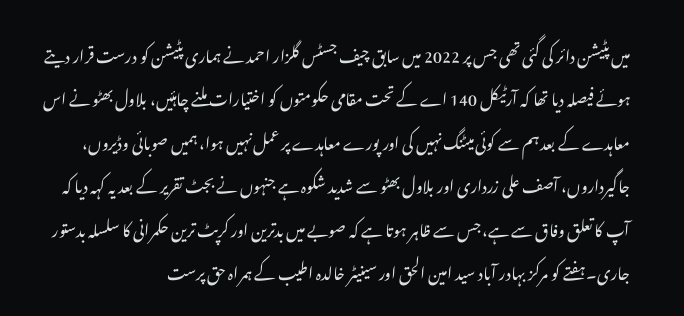میں پٹیشن دائر کی گئی تھی جس پر 2022 میں سابق چیف جسٹس گلزار احمد نے ہماری پٹیشن کو درست قرار دیتے ہوئے فیصلہ دیا تھا کہ آرٹیکل 140 اے کے تحت مقامی حکومتوں کو اختیارات ملنے چاہئیں، بلاول بھٹو نے اس معاہدے کے بعد ہم سے کوئی میٹنگ نہیں کی اور پورے معاہدے پر عمل نہیں ہوا، ہمیں صوبائی وڈیروں، جاگیرداروں، آصف علی زرداری اور بلاول بھٹو سے شدید شکوہ ہے جنہوں نے بجٹ تقریر کے بعد یہ کہہ دیا کہ آپ کا تعلق وفاق سے ہے، جس سے ظاہر ہوتا ہے کہ صوبے میں بدترین اور کرپٹ ترین حکمرانی کا سلسلہ بدستور جاری۔ ہفتے کو مرکز بہادر آباد سید امین الحق اور سینیٹر خالدہ اطیب کے ہمراہ حق پرست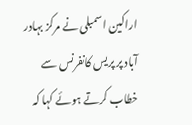اراکین اسمبلی نے مرکز بہادر آباد پر پریس کانفرنس سے خطاب کرتے ہوئے کہا کہ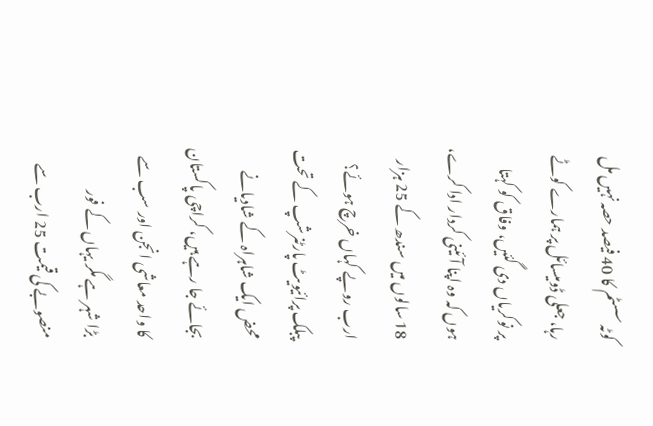کوٹہ سسٹم کا 40 فیصد حصہ نہیں مل رہا، جعلی ڈومیسائل پر ہمارے کوٹے پر نوکریاں دی گئیں، وفاق کو کہتا ہوں کہ وہ اپنا آئینی کردار ادا کرے، 18 سالوں میں سندھ کے 25 ہزار ارب روپے کہاں خرچ ہوئے؟ پبلک پرائیویٹ پارٹنرشپ کے تحت محض ایک شاہراہ کے شادیانے بجائے جا رہے ہیں، کراچی پاکستان کا واحد معاشی انجن اور سب سے بڑا شہر ہے مگر یہاں کے فور منصوبے کی قیمت 25 ارب سے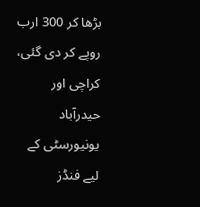بڑھا کر 300 ارب روپے کر دی گئی، کراچی اور حیدرآباد یونیورسٹی کے لیے فنڈز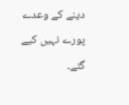دینے کے وعدے پورے نہیں کیے گئے۔